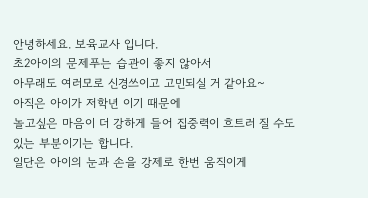안녕하세요. 보육교사 입니다.
초2아이의 문제푸는 습관이 좋지 않아서
아무래도 여러모로 신경쓰이고 고민되실 거 같아요~
아직은 아이가 저학년 이기 때문에
놀고싶은 마음이 더 강하게 들어 집중력이 흐트러 질 수도
있는 부분이기는 합니다.
일단은 아이의 눈과 손을 강제로 한번 움직이게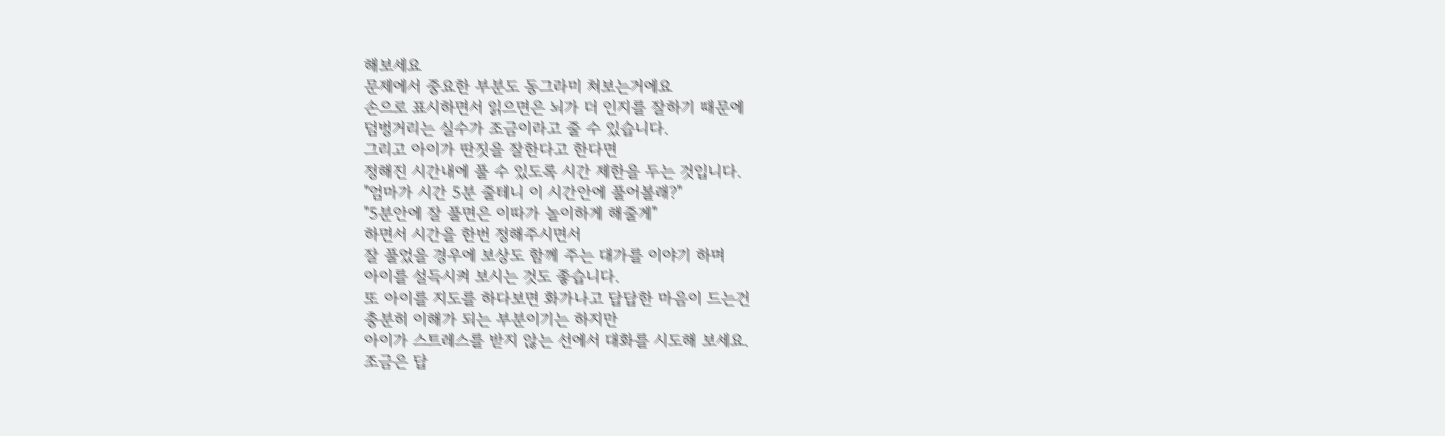해보세요
문제에서 중요한 부분도 동그라미 쳐보는거에요
손으로 표시하면서 읽으면은 뇌가 더 인지를 잘하기 때문에
덤벙거리는 실수가 조금이라고 줄 수 있습니다.
그리고 아이가 딴짓을 잘한다고 한다면
정해진 시간내에 풀 수 있도록 시간 제한을 두는 것입니다.
"엄마가 시간 5분 줄테니 이 시간안에 풀어볼래?"
"5분안에 잘 풀면은 이따가 놀이하게 해줄게"
하면서 시간을 한번 정해주시면서
잘 풀었을 경우에 보상도 함께 주는 대가를 이야기 하며
아이를 설득시켜 보시는 것도 좋습니다.
또 아이를 지도를 하다보면 화가나고 답답한 마음이 드는건
충분히 이해가 되는 부분이기는 하지만
아이가 스트레스를 받지 않는 선에서 대화를 시도해 보세요.
조금은 답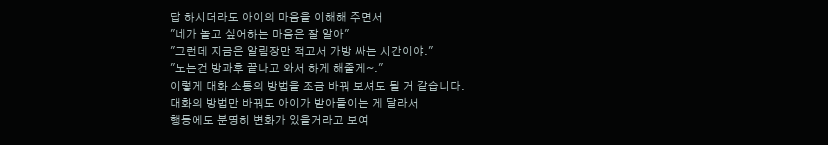답 하시더라도 아이의 마음을 이해해 주면서
"네가 놀고 싶어하는 마음은 잘 알아"
"그런데 지금은 알림장만 적고서 가방 싸는 시간이야."
"노는건 방과후 끝나고 와서 하게 해줄게~."
이렇게 대화 소통의 방법을 조금 바꿔 보셔도 될 거 같습니다.
대화의 방법만 바꿔도 아이가 받아들이는 게 달라서
행동에도 분명히 변화가 있을거라고 보여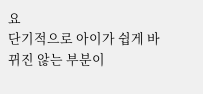요
단기적으로 아이가 쉽게 바뀌진 않는 부분이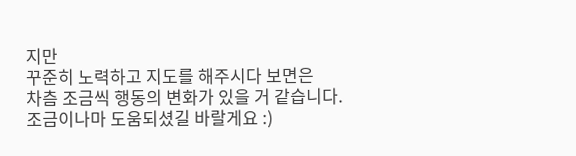지만
꾸준히 노력하고 지도를 해주시다 보면은
차츰 조금씩 행동의 변화가 있을 거 같습니다.
조금이나마 도움되셨길 바랄게요 :)